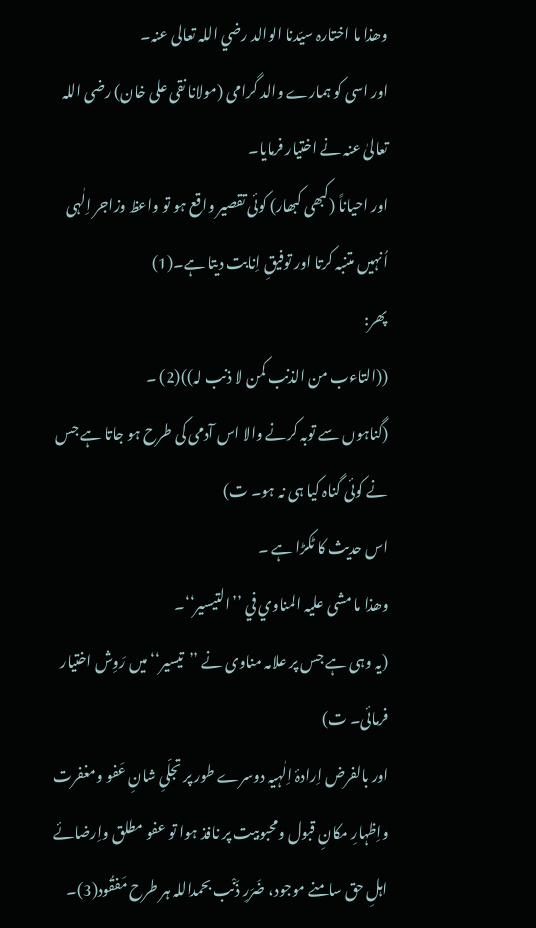وھذا ما اختارہ سیّدنا الوالد رضي اللہ تعالی عنہ۔
اور اسی کو ہمارے والد گرامی (مولانا نقی علی خان) رضی اللہ تعالیٰ عنہ نے اختیار فرمایا۔
اور احیاناً (کبھی کبھار) کوئی تقصیر واقع ہو تو واعظ وزاجر اِلٰہی اُنہیں متنبہ کرتا اور توفیقِ اِنابت دیتا ہے۔(1)
پھر:
((التاءب من الذنب کمن لا ذنب لہ))(2) ۔
(گناہوں سے توبہ کرنے والا اس آدمی کی طرح ہو جاتا ہے جس نے کوئی گناہ کیا ہی نہ ہو۔ ت)
اس حدیث کا ٹکڑا ہے ۔
وھذا ما مشی علیہ المناوي في ’’التیسیر‘‘۔
(یہ وہی ہے جس پر علامہ مناوی نے ’’تیسیر‘‘ میں رَوِش اختیار فرمائی۔ ت)
اور بالفرض اِرادۂ اِلٰہیہ دوسرے طور پر تجلّیِ شانِ عَفو ومغفرت واِظہارِ مکانِ قبول ومحبوبیت پر نافذ ہوا تو عفو مطلق واِرضائے اہلِ حق سامنے موجود، ضَرَرِ ذَنْب بحمداللہ ہر طرح مَفقُود(3)۔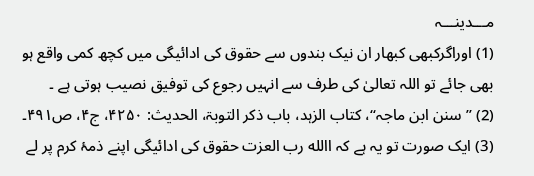مـــدینـــہ
(1) اوراگرکبھی کبھار ان نیک بندوں سے حقوق کی ادائیگی میں کچھ کمی واقع ہو بھی جائے تو اللہ تعالیٰ کی طرف سے انہیں رجوع کی توفیق نصیب ہوتی ہے ۔
(2) ’’سنن ابن ماجہ‘‘، کتاب الزہد، باب ذکر التوبۃ، الحدیث: ۴۲۵۰، ج۴، ص۴۹۱۔
(3) ایک صورت تو یہ ہے کہ االله رب العزت حقوق کی ادائیگی اپنے ذمۂ کرم پر لے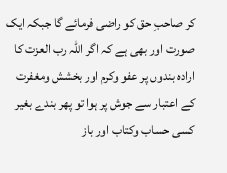کر صاحبِ حق کو راضی فرمائے گا جبکہ ایک صورت اور بھی ہے کہ اگر اللہ رب العزت کا ارادہ بندوں پر عفو وکرم اور بخشش ومغفرت کے اعتبار سے جوش پر ہوا تو پھر بندے بغیر کسی حساب وکتاب اور باز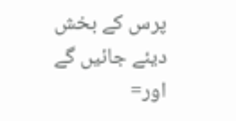پرس کے بخش دیئے جائیں گے اور=